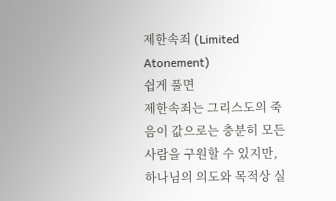제한속죄 (Limited Atonement)
쉽게 풀면
제한속죄는 그리스도의 죽음이 값으로는 충분히 모든 사람을 구원할 수 있지만, 하나님의 의도와 목적상 실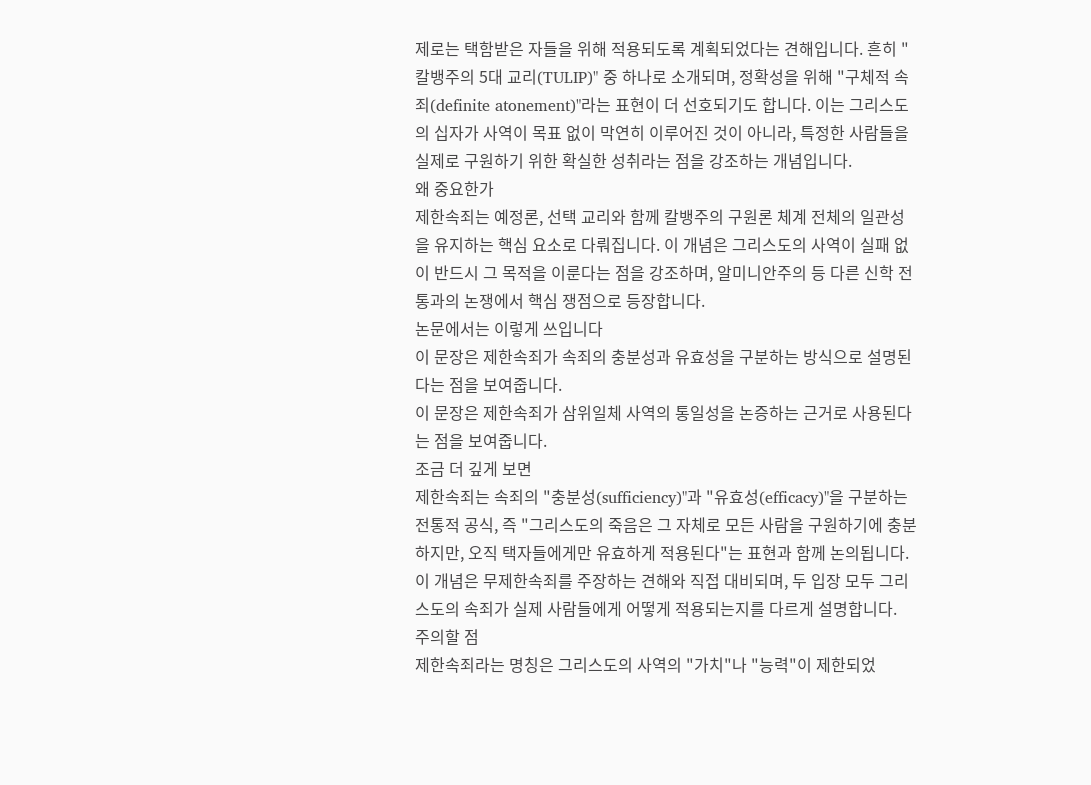제로는 택함받은 자들을 위해 적용되도록 계획되었다는 견해입니다. 흔히 "칼뱅주의 5대 교리(TULIP)" 중 하나로 소개되며, 정확성을 위해 "구체적 속죄(definite atonement)"라는 표현이 더 선호되기도 합니다. 이는 그리스도의 십자가 사역이 목표 없이 막연히 이루어진 것이 아니라, 특정한 사람들을 실제로 구원하기 위한 확실한 성취라는 점을 강조하는 개념입니다.
왜 중요한가
제한속죄는 예정론, 선택 교리와 함께 칼뱅주의 구원론 체계 전체의 일관성을 유지하는 핵심 요소로 다뤄집니다. 이 개념은 그리스도의 사역이 실패 없이 반드시 그 목적을 이룬다는 점을 강조하며, 알미니안주의 등 다른 신학 전통과의 논쟁에서 핵심 쟁점으로 등장합니다.
논문에서는 이렇게 쓰입니다
이 문장은 제한속죄가 속죄의 충분성과 유효성을 구분하는 방식으로 설명된다는 점을 보여줍니다.
이 문장은 제한속죄가 삼위일체 사역의 통일성을 논증하는 근거로 사용된다는 점을 보여줍니다.
조금 더 깊게 보면
제한속죄는 속죄의 "충분성(sufficiency)"과 "유효성(efficacy)"을 구분하는 전통적 공식, 즉 "그리스도의 죽음은 그 자체로 모든 사람을 구원하기에 충분하지만, 오직 택자들에게만 유효하게 적용된다"는 표현과 함께 논의됩니다. 이 개념은 무제한속죄를 주장하는 견해와 직접 대비되며, 두 입장 모두 그리스도의 속죄가 실제 사람들에게 어떻게 적용되는지를 다르게 설명합니다.
주의할 점
제한속죄라는 명칭은 그리스도의 사역의 "가치"나 "능력"이 제한되었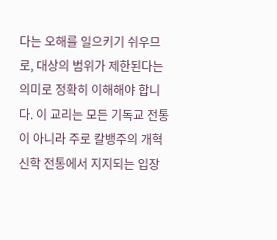다는 오해를 일으키기 쉬우므로, 대상의 범위가 제한된다는 의미로 정확히 이해해야 합니다. 이 교리는 모든 기독교 전통이 아니라 주로 칼뱅주의 개혁신학 전통에서 지지되는 입장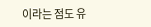이라는 점도 유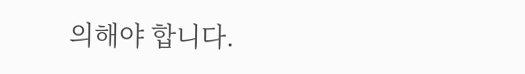의해야 합니다.